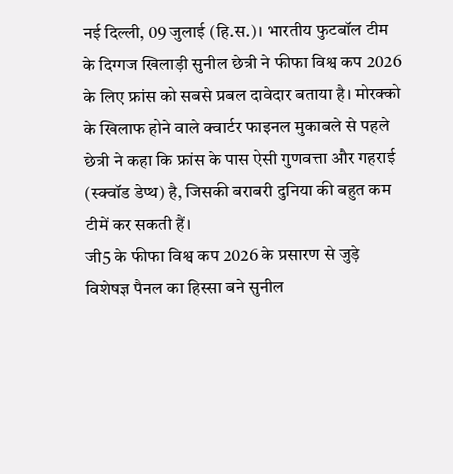नई दिल्ली, 09 जुलाई (हि.स.)। भारतीय फुटबॉल टीम के दिग्गज खिलाड़ी सुनील छेत्री ने फीफा विश्व कप 2026 के लिए फ्रांस को सबसे प्रबल दावेदार बताया है। मोरक्को के खिलाफ होने वाले क्वार्टर फाइनल मुकाबले से पहले छेत्री ने कहा कि फ्रांस के पास ऐसी गुणवत्ता और गहराई (स्क्वॉड डेप्थ) है, जिसकी बराबरी दुनिया की बहुत कम टीमें कर सकती हैं।
जी5 के फीफा विश्व कप 2026 के प्रसारण से जुड़े विशेषज्ञ पैनल का हिस्सा बने सुनील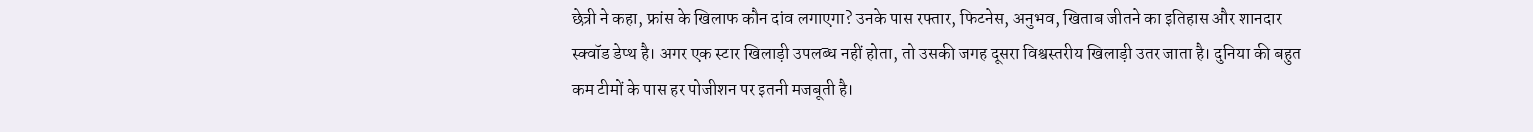छेत्री ने कहा, फ्रांस के खिलाफ कौन दांव लगाएगा? उनके पास रफ्तार, फिटनेस, अनुभव, खिताब जीतने का इतिहास और शानदार स्क्वॉड डेप्थ है। अगर एक स्टार खिलाड़ी उपलब्ध नहीं होता, तो उसकी जगह दूसरा विश्वस्तरीय खिलाड़ी उतर जाता है। दुनिया की बहुत कम टीमों के पास हर पोजीशन पर इतनी मजबूती है।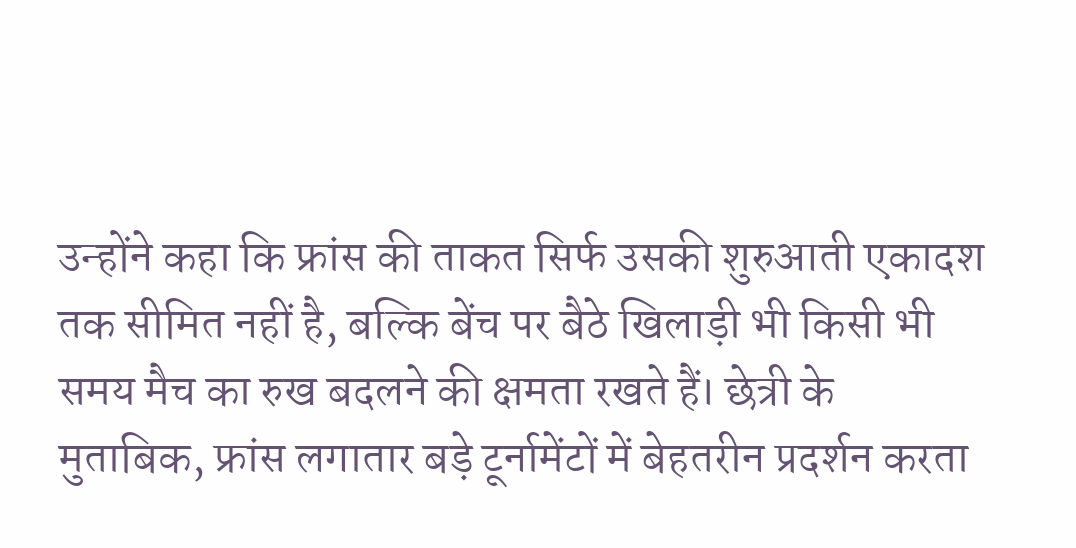उन्होंने कहा कि फ्रांस की ताकत सिर्फ उसकी शुरुआती एकादश तक सीमित नहीं है, बल्कि बेंच पर बैठे खिलाड़ी भी किसी भी समय मैच का रुख बदलने की क्षमता रखते हैं। छेत्री के मुताबिक, फ्रांस लगातार बड़े टूर्नामेंटों में बेहतरीन प्रदर्शन करता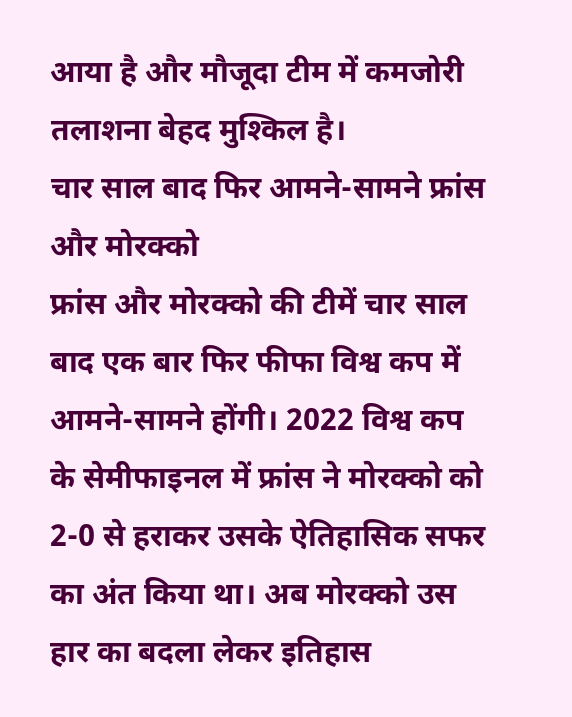आया है और मौजूदा टीम में कमजोरी तलाशना बेहद मुश्किल है।
चार साल बाद फिर आमने-सामने फ्रांस और मोरक्को
फ्रांस और मोरक्को की टीमें चार साल बाद एक बार फिर फीफा विश्व कप में आमने-सामने होंगी। 2022 विश्व कप के सेमीफाइनल में फ्रांस ने मोरक्को को 2-0 से हराकर उसके ऐतिहासिक सफर का अंत किया था। अब मोरक्को उस हार का बदला लेकर इतिहास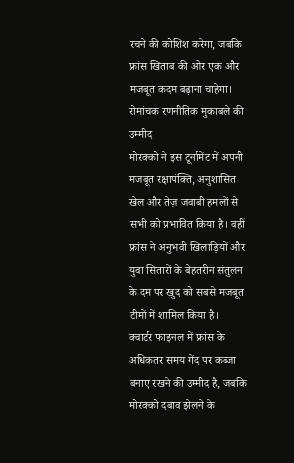रचने की कोशिश करेगा, जबकि फ्रांस खिताब की ओर एक और मजबूत कदम बढ़ाना चाहेगा।
रोमांचक रणनीतिक मुकाबले की उम्मीद
मोरक्को ने इस टूर्नामेंट में अपनी मजबूत रक्षापंक्ति, अनुशासित खेल और तेज़ जवाबी हमलों से सभी को प्रभावित किया है। वहीं फ्रांस ने अनुभवी खिलाड़ियों और युवा सितारों के बेहतरीन संतुलन के दम पर खुद को सबसे मजबूत टीमों में शामिल किया है।
क्वार्टर फाइनल में फ्रांस के अधिकतर समय गेंद पर कब्जा बनाए रखने की उम्मीद है, जबकि मोरक्को दबाव झेलने के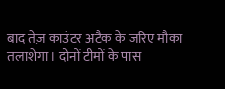बाद तेज़ काउंटर अटैक के जरिए मौका तलाशेगा। दोनों टीमों के पास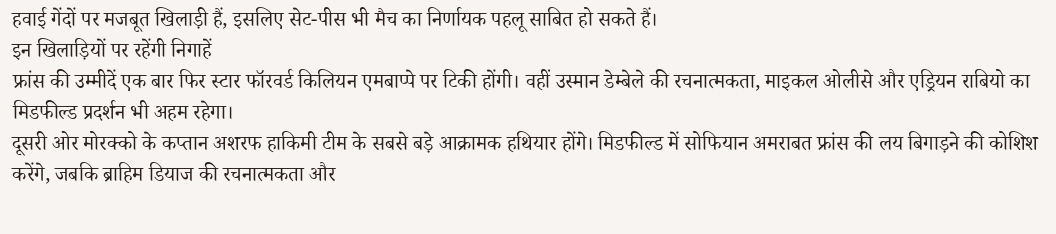हवाई गेंदों पर मजबूत खिलाड़ी हैं, इसलिए सेट-पीस भी मैच का निर्णायक पहलू साबित हो सकते हैं।
इन खिलाड़ियों पर रहेंगी निगाहें
फ्रांस की उम्मीदें एक बार फिर स्टार फॉरवर्ड किलियन एमबाप्पे पर टिकी होंगी। वहीं उस्मान डेम्बेले की रचनात्मकता, माइकल ओलीसे और एड्रियन राबियो का मिडफील्ड प्रदर्शन भी अहम रहेगा।
दूसरी ओर मोरक्को के कप्तान अशरफ हाकिमी टीम के सबसे बड़े आक्रामक हथियार होंगे। मिडफील्ड में सोफियान अमराबत फ्रांस की लय बिगाड़ने की कोशिश करेंगे, जबकि ब्राहिम डियाज की रचनात्मकता और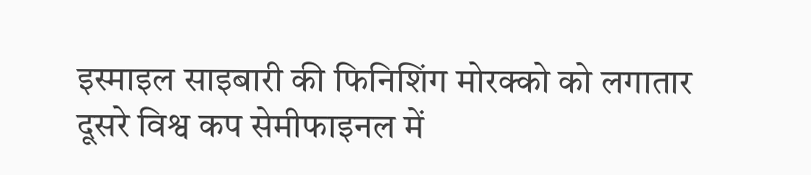इस्माइल साइबारी की फिनिशिंग मोरक्को को लगातार दूसरे विश्व कप सेमीफाइनल में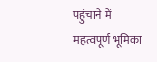पहुंचाने में महत्वपूर्ण भूमिका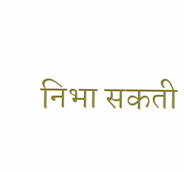निभा सकती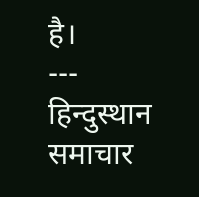है।
---
हिन्दुस्थान समाचार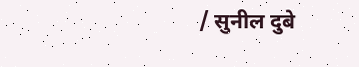/ सुनील दुबे